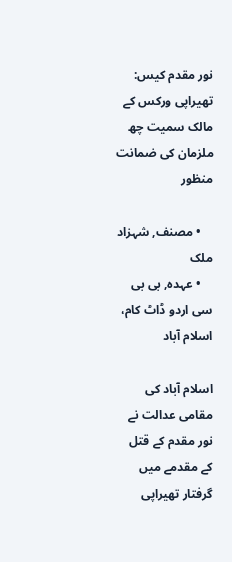نور مقدم کیس: تھیراپی ورکس کے مالک سمیت چھ ملزمان کی ضمانت منظور

    • مصنف, شہزاد ملک
    • عہدہ, بی بی سی اردو ڈاٹ کام، اسلام آباد

اسلام آباد کی مقامی عدالت نے نور مقدم کے قتل کے مقدمے میں گرفتار تھیراپی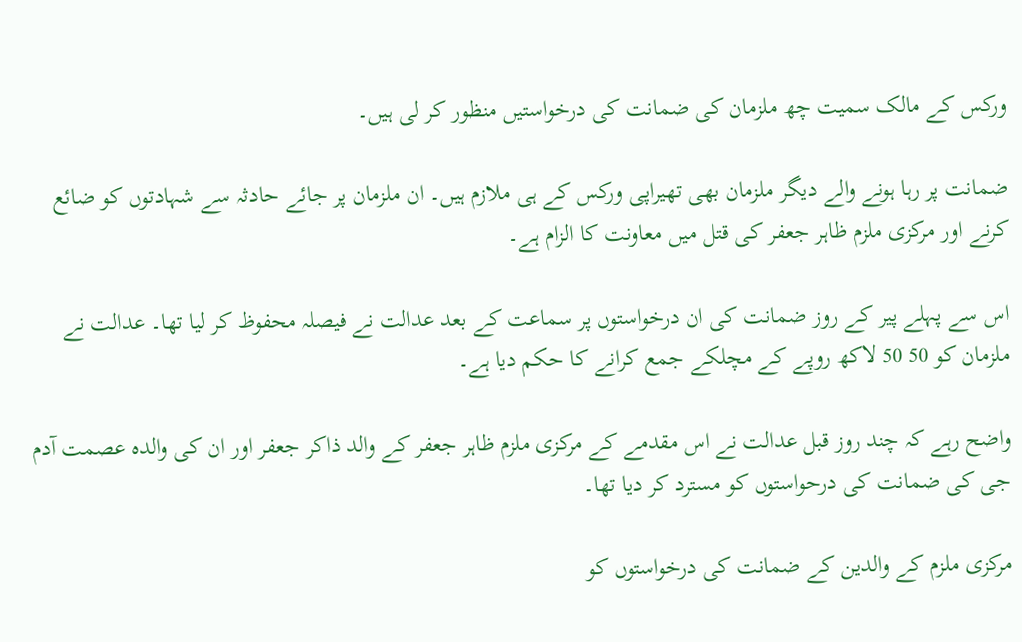ورکس کے مالک سمیت چھ ملزمان کی ضمانت کی درخواستیں منظور کر لی ہیں۔

ضمانت پر رہا ہونے والے دیگر ملزمان بھی تھیراپی ورکس کے ہی ملازم ہیں۔ ان ملزمان پر جائے حادثہ سے شہادتوں کو ضائع کرنے اور مرکزی ملزم ظاہر جعفر کی قتل میں معاونت کا الزام ہے۔

اس سے پہلے پیر کے روز ضمانت کی ان درخواستوں پر سماعت کے بعد عدالت نے فیصلہ محفوظ کر لیا تھا۔ عدالت نے ملزمان کو 50 50 لاکھ روپے کے مچلکے جمع کرانے کا حکم دیا ہے۔

واضح رہے کہ چند روز قبل عدالت نے اس مقدمے کے مرکزی ملزم ظاہر جعفر کے والد ذاکر جعفر اور ان کی والدہ عصمت آدم جی کی ضمانت کی درحواستوں کو مسترد کر دیا تھا۔

مرکزی ملزم کے والدین کے ضمانت کی درخواستوں کو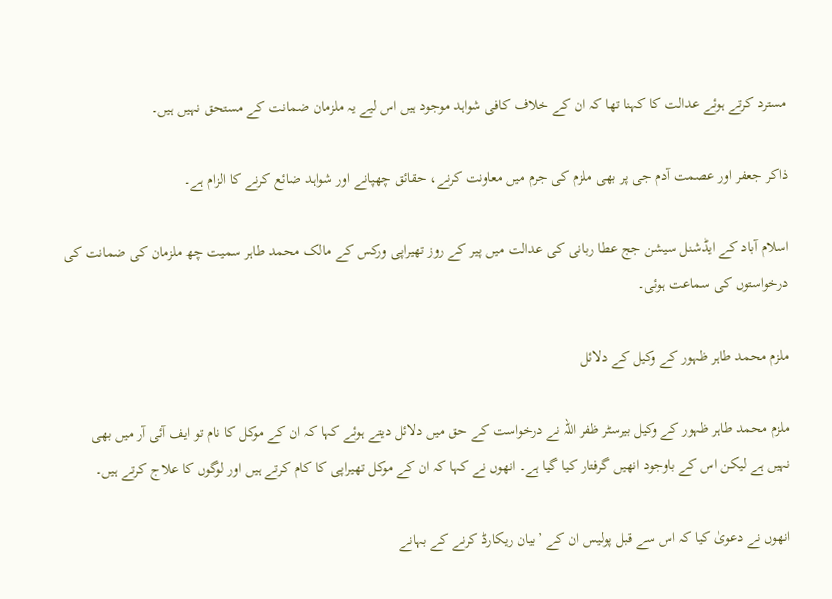مسترد کرتے ہوئے عدالت کا کہنا تھا کہ ان کے خلاف کافی شواہد موجود ہیں اس لیے یہ ملزمان ضمانت کے مستحق نہیں ہیں۔

ذاکر جعفر اور عصمت آدم جی پر بھی ملزم کی جرم میں معاونت کرنے، حقائق چھپانے اور شواہد ضائع کرنے کا الزام ہے۔

اسلام آباد کے ایڈشنل سیشن جج عطا ربانی کی عدالت میں پیر کے روز تھیراپی ورکس کے مالک محمد طاہر سمیت چھ ملزمان کی ضمانت کی درخواستوں کی سماعت ہوئی۔

ملزم محمد طاہر ظہور کے وکیل کے دلائل

ملزم محمد طاہر ظہور کے وکیل بیرسٹر ظفر اللہ نے درخواست کے حق میں دلائل دیتے ہوئے کہا کہ ان کے موکل کا نام تو ایف آئی آر میں بھی نہیں ہے لیکن اس کے باوجود انھیں گرفتار کیا گیا ہے۔ انھوں نے کہا کہ ان کے موکل تھیراپی کا کام کرتے ہیں اور لوگوں کا علاج کرتے ہیں۔

انھوں نے دعویٰ کیا کہ اس سے قبل پولیس ان کے ’بیان ریکارڈ کرنے کے بہانے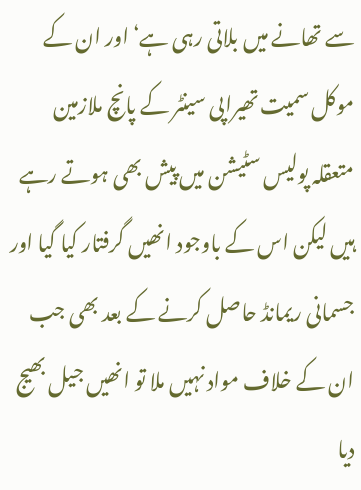سے تھانے میں بلاتی رہی ہے‘ اور ان کے موکل سمیت تھیراپی سینٹر کے پانچ ملازمین متعقلہ پولیس سٹیشن میں پیش بھی ہوتے رہے ہیں لیکن اس کے باوجود انھیں گرفتار کیا گیا اور جسمانی ریمانڈ حاصل کرنے کے بعد بھی جب ان کے خلاف مواد نہیں ملا تو انھیں جیل بھیج دیا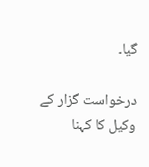گیا۔

درخواست گزار کے وکیل کا کہنا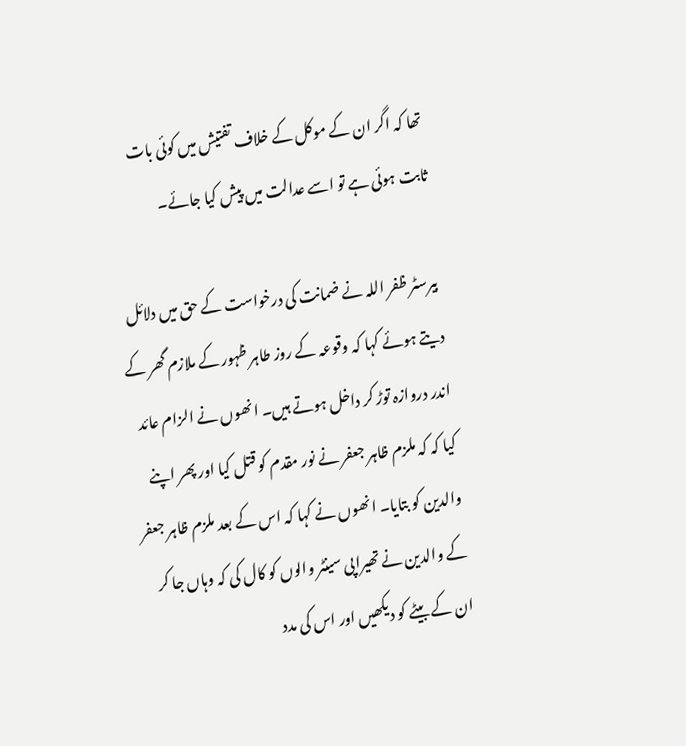تھا کہ اگر ان کے موکل کے خلاف تفتیش میں کوئی بات ثابت ہوئی ہے تو اسے عدالت میں پیش کیا جائے۔

بیرسٹر ظفر اللہ نے ضمانت کی درخواست کے حق میں دلائل دیتے ہوئے کہا کہ وقوعہ کے روز طاہر ظہور کے ملازم گھر کے اندر دروازہ توڑ کر داخل ہوتے ہیں۔ انھوں نے الزام عائد کیا کہ کہ ملزم ظاہر جعفر نے نور مقدم کو قتل کیا اور پھر اپنے والدین کو بتایا۔ انھوں نے کہا کہ اس کے بعد ملزم ظاہر جعفر کے والدین نے تھیراپی سینٹر والوں کو کال کی کہ وہاں جا کر ان کے بیٹے کو دیکھیں اور اس کی مدد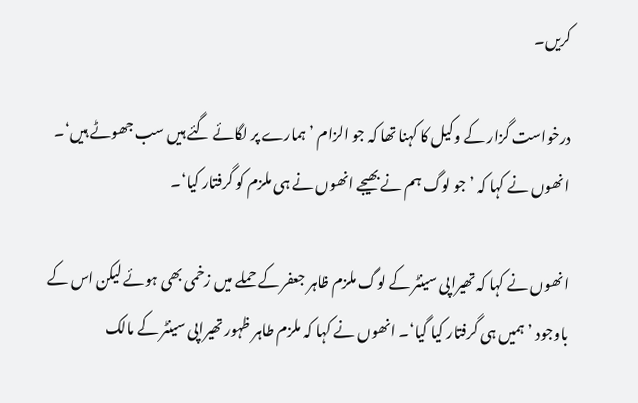کریں۔

درخواست گزار کے وکیل کا کہنا تھا کہ جو الزام ’ہمارے پر لگائے گئے ہیں سب جھوٹے ہیں‘۔ انھوں نے کہا کہ ’جو لوگ ہم نے بھیجے انھوں نے ہی ملزم کو گرفتار کیا‘۔

انھوں نے کہا کہ تھیراپی سینٹر کے لوگ ملزم ظاہر جعفر کے حملے میں زخمی بھی ہوئے لیکن اس کے باوجود ’ہمیں ہی گرفتار کیا گیا‘۔ انھوں نے کہا کہ ملزم طاہر ظہور تھیراپی سینٹر کے مالک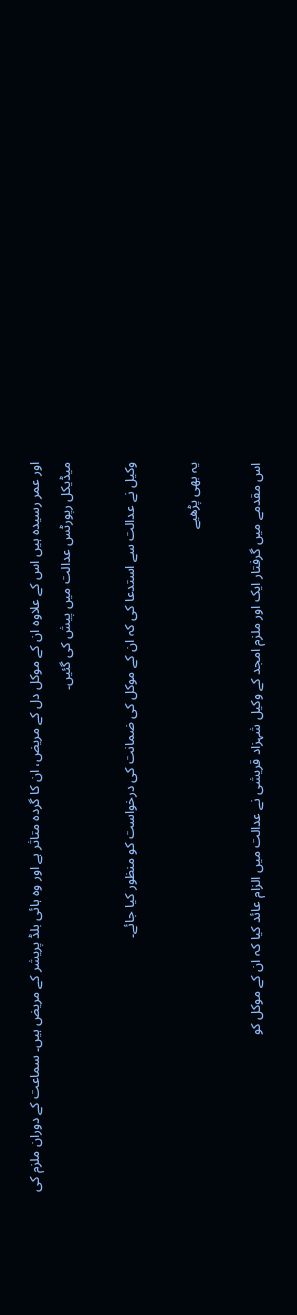اور عمر رسیدہ ہیں اس کے علاوہ ان کے موکل دل کے مریض، ان کا گردہ متاثر ہے اور وہ ہائی بلڈ پریشر کے مریض ہیں۔ سماعت کے دوران ملزم کی میڈیکل رپورٹس عدالت میں پیش کی گئیں۔

وکیل نے عدالت سے استدعا کی کہ ان کے موکل کی ضمانت کی درخواست کو منظور کیا جائے۔

یہ بھی پڑھیے

اس مقدمے میں گرفتار ایک اور ملزم امجد کے وکیل شہزاد قریشی نے عدالت میں الزام عائد کیا کہ ان کے موکل کو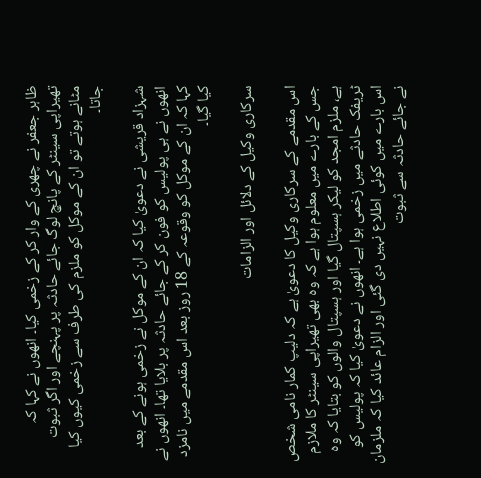ظاہر جعفر نے چھری کے وار کر کے زخمی کیا۔ انھوں نے کہا کہ تھیراپی سینٹر کے پانچ لوگ جائے حادثہ پر پہنچے اور اگر ثبوت مٹانے ہوتے تو ان کے موکل کو ملزم کی طرف سے زخمی کیوں کیا جاتا۔

شہزاد قریشی نے دعویٰ کیا کہ ان کے موکل نے زخمی ہونے کے بعد انھوں نے ہی پولیس کو فون کر کے جائے حادثہ پر بلایا تھا۔ انھوں نے کہا کہ ان کے موکل کو وقوعہ کے 18 روز بعد اس مقدمے میں نامزد کیا گیا۔

سرکاری وکیل کے دلائل اور الزامات

اس مقدمے کے سرکاری وکیل کا دعویٰ ہے کہ دلیپ کمار نامی شخص جس کے بارے میں معلوم ہوا ہے کہ وہ بھی تھیراپی سینٹر کا ملازم ہے، ملزم امجد کو لیکر ہسپتال گیا اور ہسپتال والوں کو بتایا کہ وہ ٹریفک حادثے میں زخمی ہوا ہے۔ انھوں نے دعویٰ کیا کہ پولیس کو اس بارے میں کوئی اطلاع نہیں دی گئی اور الزام عائد کیا کہ ملزمان نے جائے حادثہ سے ثبوت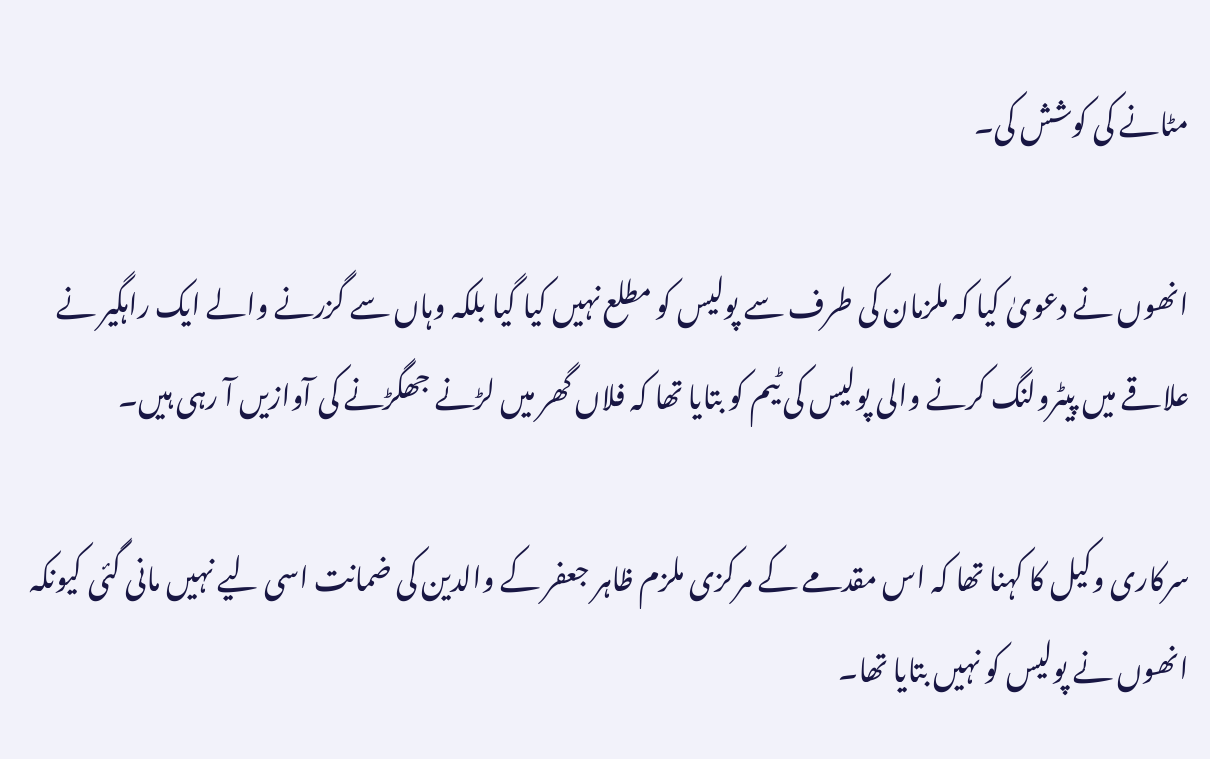مٹانے کی کوشش کی۔

انھوں نے دعویٰ کیا کہ ملزمان کی طرف سے پولیس کو مطلع نہیں کیا گیا بلکہ وہاں سے گزرنے والے ایک راہگیر نے علاقے میں پیٹرولنگ کرنے والی پولیس کی ٹیم کو بتایا تھا کہ فلاں گھر میں لڑنے جھگڑنے کی آوازیں آ رہی ہیں۔

سرکاری وکیل کا کہنا تھا کہ اس مقدمے کے مرکزی ملزم ظاہر جعفر کے والدین کی ضمانت اسی لیے نہیں مانی گئی کیونکہ انھوں نے پولیس کو نہیں بتایا تھا۔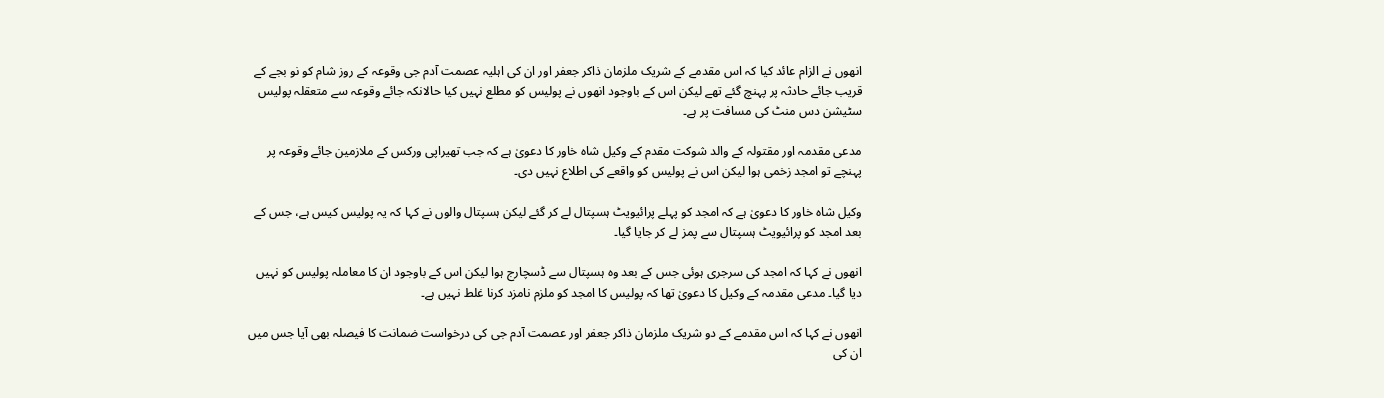انھوں نے الزام عائد کیا کہ اس مقدمے کے شریک ملزمان ذاکر جعفر اور ان کی اہلیہ عصمت آدم جی وقوعہ کے روز شام کو نو بجے کے قریب جائے حادثہ پر پہنچ گئے تھے لیکن اس کے باوجود انھوں نے پولیس کو مطلع نہیں کیا حالانکہ جائے وقوعہ سے متعقلہ پولیس سٹیشن دس منٹ کی مسافت پر ہے۔

مدعی مقدمہ اور مقتولہ کے والد شوکت مقدم کے وکیل شاہ خاور کا دعویٰ ہے کہ جب تھیراپی ورکس کے ملازمین جائے وقوعہ پر پہنچے تو امجد زخمی ہوا لیکن اس نے پولیس کو واقعے کی اطلاع نہیں دی۔

وکیل شاہ خاور کا دعویٰ ہے کہ امجد کو پہلے پرائیویٹ ہسپتال لے کر گئے لیکن ہسپتال والوں نے کہا کہ یہ پولیس کیس ہے، جس کے بعد امجد کو پرائیویٹ ہسپتال سے پمز لے کر جایا گیا۔

انھوں نے کہا کہ امجد کی سرجری ہوئی جس کے بعد وہ ہسپتال سے ڈسچارج ہوا لیکن اس کے باوجود ان کا معاملہ پولیس کو نہیں دیا گیا۔ مدعی مقدمہ کے وکیل کا دعویٰ تھا کہ پولیس کا امجد کو ملزم نامزد کرنا غلط نہیں ہے۔

انھوں نے کہا کہ اس مقدمے کے دو شریک ملزمان ذاکر جعفر اور عصمت آدم جی کی درخواست ضمانت کا فیصلہ بھی آیا جس میں ان کی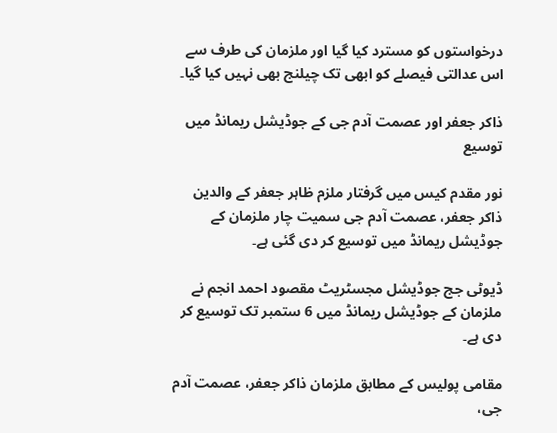درخواستوں کو مسترد کیا گیا اور ملزمان کی طرف سے اس عدالتی فیصلے کو ابھی تک چیلنج بھی نہیں کیا گیا۔

ذاکر جعفر اور عصمت آدم جی کے جوڈیشل ریمانڈ میں توسیع

نور مقدم کیس میں گرفتار ملزم ظاہر جعفر کے والدین ذاکر جعفر، عصمت آدم جی سمیت چار ملزمان کے جوڈیشل ریمانڈ میں توسیع کر دی گئی ہے۔

ڈیوٹی جج جوڈیشل مجسٹریٹ مقصود احمد انجم نے ملزمان کے جوڈیشل ریمانڈ میں 6 ستمبر تک توسیع کر دی ہے۔

مقامی پولیس کے مطابق ملزمان ذاکر جعفر، عصمت آدم جی،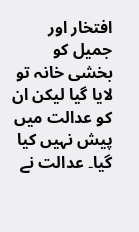افتخار اور جمیل کو بخشی خانہ تو لایا گیا لیکن ان کو عدالت میں پیش نہیں کیا گیا۔ عدالت نے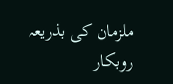ملزمان کی بذریعہ روبکار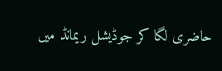حاضری لگا کر جوڈیشل ریمانڈ میں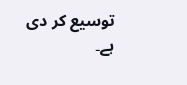توسیع کر دی ہے۔